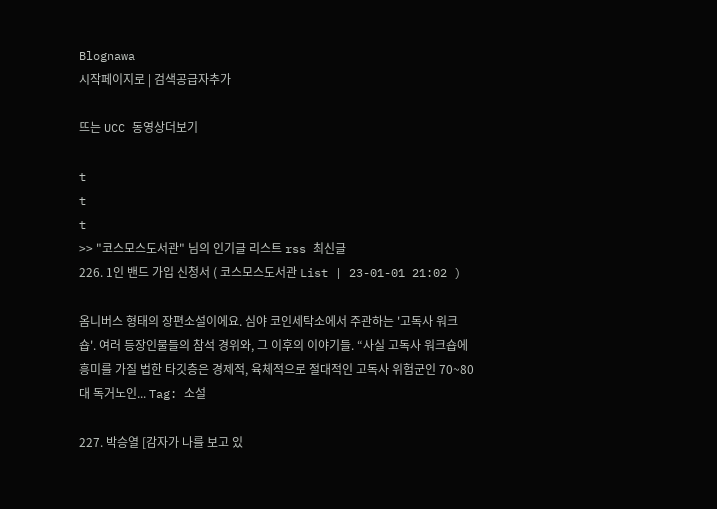Blognawa
시작페이지로 | 검색공급자추가

뜨는 UCC 동영상더보기

t
t
t
>> "코스모스도서관" 님의 인기글 리스트 rss 최신글
226. 1인 밴드 가입 신청서 ( 코스모스도서관 List | 23-01-01 21:02 )

옴니버스 형태의 장편소설이에요. 심야 코인세탁소에서 주관하는 '고독사 워크숍'. 여러 등장인물들의 참석 경위와, 그 이후의 이야기들. “사실 고독사 워크숍에 흥미를 가질 법한 타깃층은 경제적, 육체적으로 절대적인 고독사 위험군인 70~80대 독거노인... Tag: 소설

227. 박승열 [감자가 나를 보고 있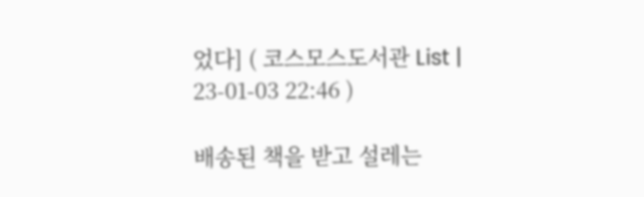었다] ( 코스모스도서관 List | 23-01-03 22:46 )

배송된 책을 받고 설레는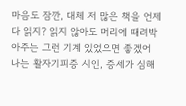마음도 잠깐, 대체 저 많은 책을 언제 다 읽지? 읽지 않아도 머리에 때려박아주는 그런 기계 있었으면 좋겠어 나는 활자기피증 시인, 증세가 심해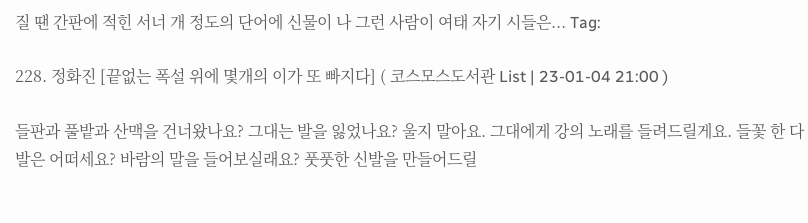질 땐 간판에 적힌 서너 개 정도의 단어에 신물이 나 그런 사람이 여태 자기 시들은... Tag:

228. 정화진 [끝없는 폭설 위에 몇개의 이가 또 빠지다] ( 코스모스도서관 List | 23-01-04 21:00 )

들판과 풀밭과 산맥을 건너왔나요? 그대는 발을 잃었나요? 울지 말아요. 그대에게 강의 노래를 들려드릴게요. 들꽃 한 다발은 어떠세요? 바람의 말을 들어보실래요? 풋풋한 신발을 만들어드릴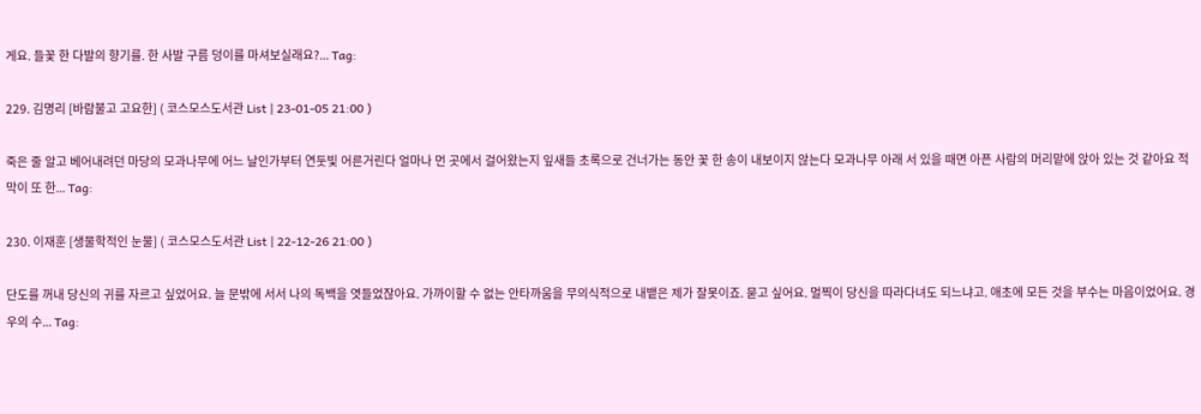게요. 들꽃 한 다발의 향기를. 한 사발 구름 덩이를 마셔보실래요?... Tag:

229. 김명리 [바람불고 고요한] ( 코스모스도서관 List | 23-01-05 21:00 )

죽은 줄 알고 베어내려던 마당의 모과나무에 어느 날인가부터 연둣빛 어른거린다 얼마나 먼 곳에서 걸어왔는지 잎새들 초록으로 건너가는 동안 꽃 한 송이 내보이지 않는다 모과나무 아래 서 있을 때면 아픈 사람의 머리맡에 앉아 있는 것 같아요 적막이 또 한... Tag:

230. 이재훈 [생물학적인 눈물] ( 코스모스도서관 List | 22-12-26 21:00 )

단도를 꺼내 당신의 귀를 자르고 싶었어요. 늘 문밖에 서서 나의 독백을 엿들었잖아요. 가까이할 수 없는 안타까움을 무의식적으로 내뱉은 제가 잘못이죠. 묻고 싶어요. 멀찍이 당신을 따라다녀도 되느냐고. 애초에 모든 것을 부수는 마음이었어요. 경우의 수... Tag: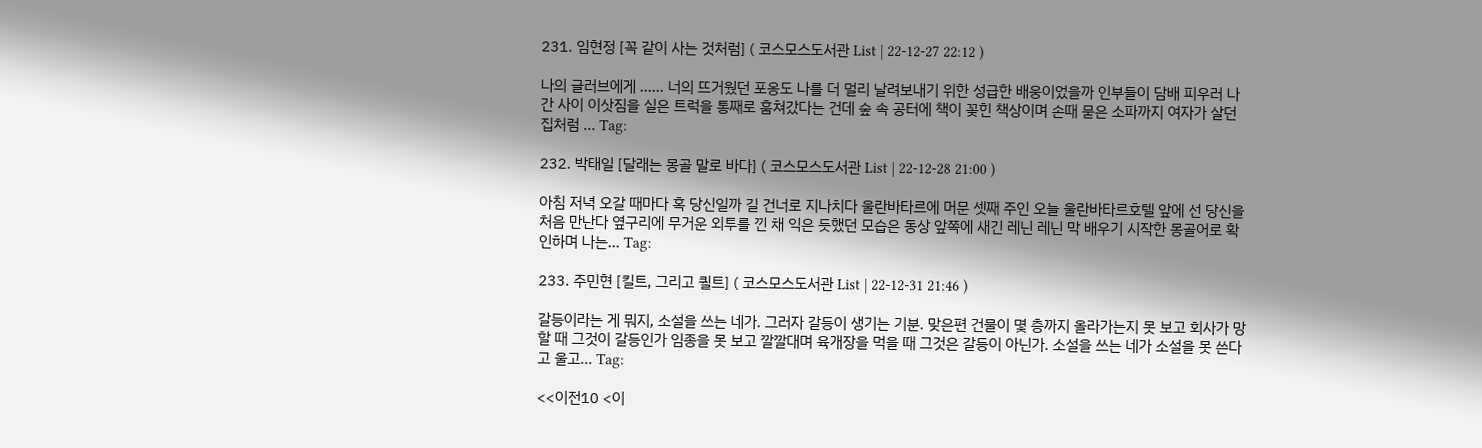231. 임현정 [꼭 같이 사는 것처럼] ( 코스모스도서관 List | 22-12-27 22:12 )

나의 글러브에게 ...... 너의 뜨거웠던 포옹도 나를 더 멀리 날려보내기 위한 성급한 배웅이었을까 인부들이 담배 피우러 나간 사이 이삿짐을 실은 트럭을 통째로 훔쳐갔다는 건데 숲 속 공터에 책이 꽂힌 책상이며 손때 묻은 소파까지 여자가 살던 집처럼 ... Tag:

232. 박태일 [달래는 몽골 말로 바다] ( 코스모스도서관 List | 22-12-28 21:00 )

아침 저녁 오갈 때마다 혹 당신일까 길 건너로 지나치다 울란바타르에 머문 셋째 주인 오늘 울란바타르호텔 앞에 선 당신을 처음 만난다 옆구리에 무거운 외투를 낀 채 익은 듯했던 모습은 동상 앞쪽에 새긴 레닌 레닌 막 배우기 시작한 몽골어로 확인하며 나는... Tag:

233. 주민현 [킬트, 그리고 퀼트] ( 코스모스도서관 List | 22-12-31 21:46 )

갈등이라는 게 뭐지, 소설을 쓰는 네가. 그러자 갈등이 생기는 기분. 맞은편 건물이 몇 층까지 올라가는지 못 보고 회사가 망할 때 그것이 갈등인가 임종을 못 보고 깔깔대며 육개장을 먹을 때 그것은 갈등이 아닌가. 소설을 쓰는 네가 소설을 못 쓴다고 울고... Tag:

<<이전10 <이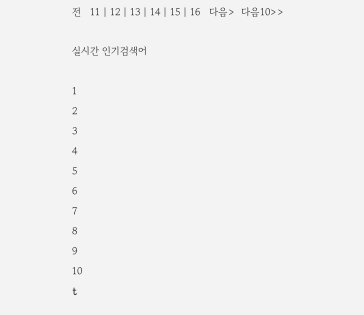전   11 | 12 | 13 | 14 | 15 | 16   다음>  다음10>>

실시간 인기검색어

1
2
3
4
5
6
7
8
9
10
t